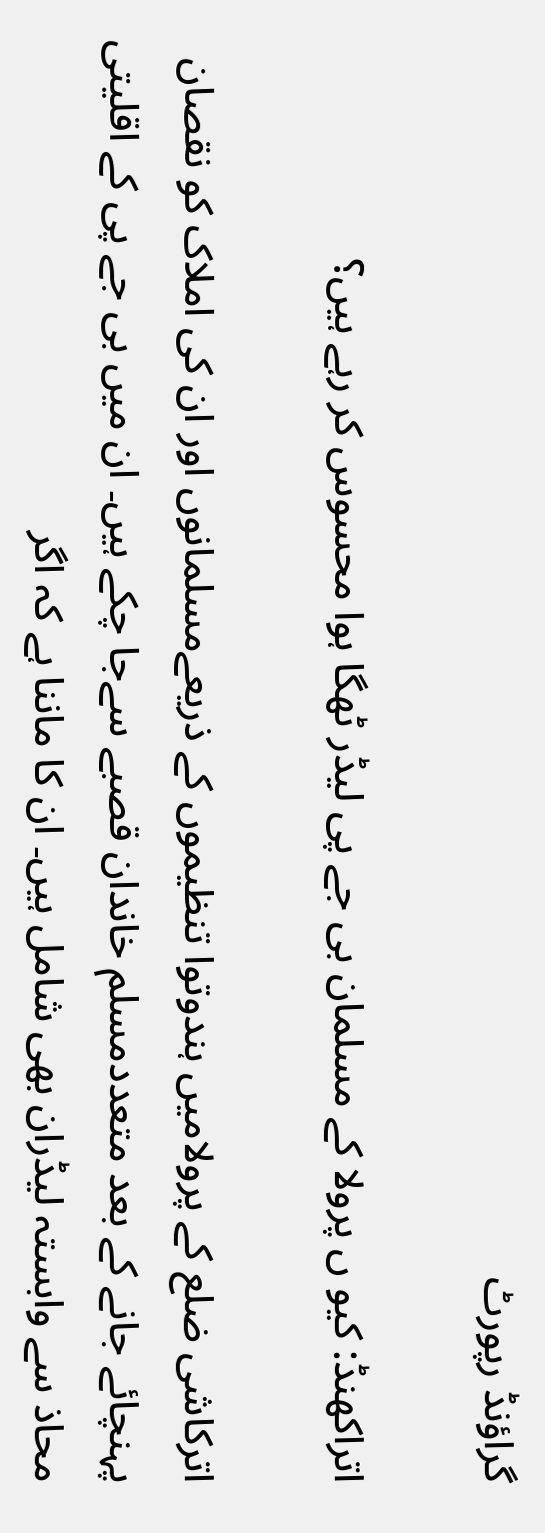گراؤنڈ رپورٹ

اتراکھنڈ: کیو ں پرولا کے مسلمان بی جے پی لیڈر ٹھگا ہوا محسوس کر رہے ہیں؟

اترکاشی ضلع کے پرولامیں ہندوتوا تنظیموں کے ذریعےمسلمانوں اور ان کی املاک کو نقصان پہنچائے جانے کے بعد متعددمسلم خاندان قصبے سےجا چکے ہیں۔ ان میں بی جے پی کے اقلیتی محاذ سے وابستہ لیڈران بھی شامل ہیں۔ ان کا ماننا ہے کہ اگر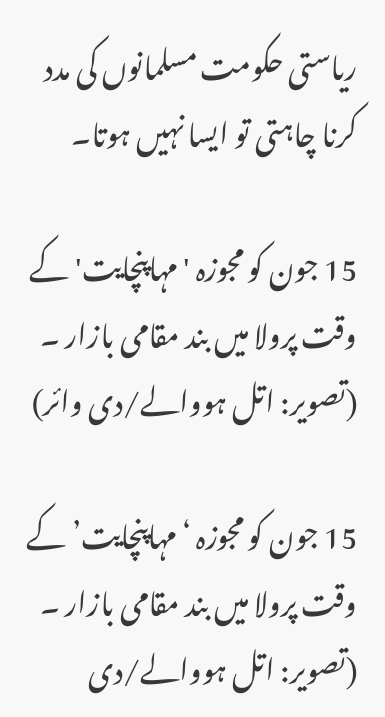ریاستی حکومت مسلمانوں کی مدد کرنا چاہتی تو ایسا نہیں ہوتا۔

15 جون کو مجوزہ 'مہاپنچایت' کے وقت پرولا میں بند مقامی بازار ۔ (تصویر: اتل ہووالے/دی وائر)

15 جون کو مجوزہ ‘مہاپنچایت’ کے وقت پرولا میں بند مقامی بازار ۔ (تصویر: اتل ہووالے/دی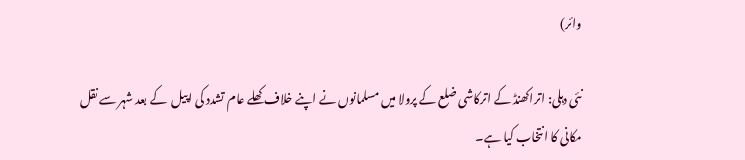وائر)

نئی دہلی: اتراکھنڈ کے اترکاشی ضلع کے پرولا میں مسلمانوں نے اپنے خلاف کھلے عام تشدد کی اپیل  کے بعد شہر سے نقل مکانی کا انتخاب کیا ہے۔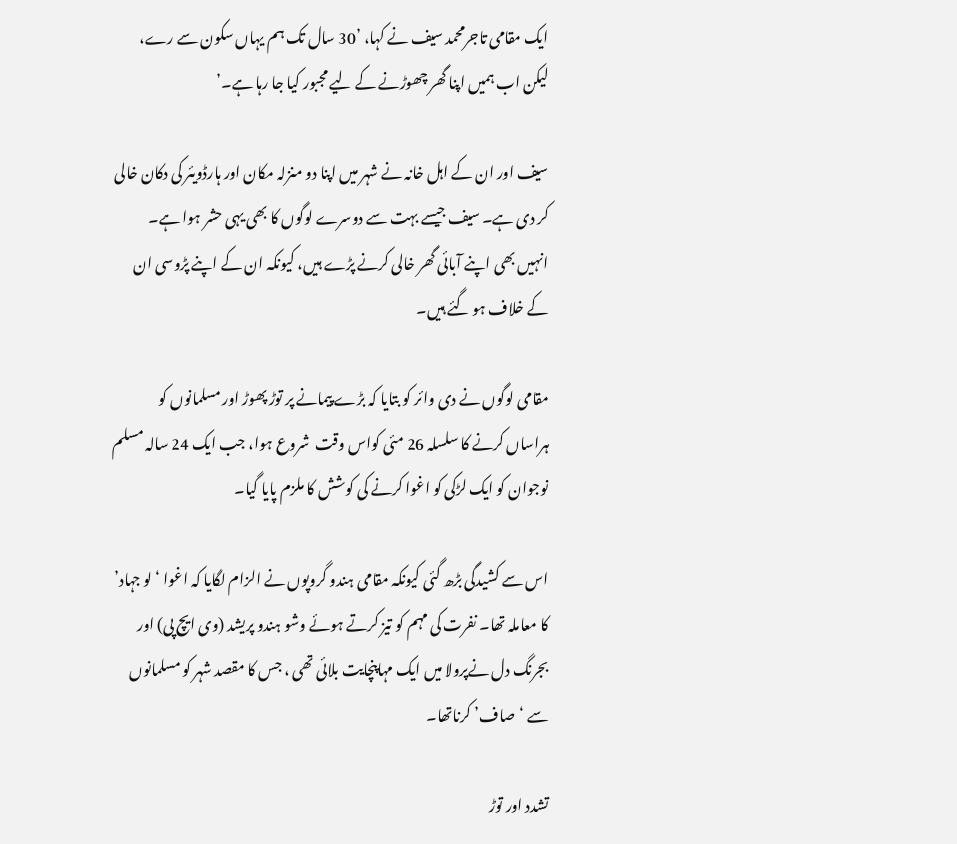ایک مقامی تاجرمحمد سیف نے کہا، ’30 سال تک ہم یہاں سکون سے رے، لیکن اب ہمیں اپنا گھر چھوڑنے کے لیے مجبور کیا جا رہا ہے۔’

سیف اور ان کے اہل خانہ نے شہر میں اپنا دو منزلہ مکان اور ہارڈویئر کی دکان خالی کر دی ہے۔ سیف جیسے بہت سے دوسرے لوگوں کا بھی یہی حشر ہوا ہے۔ انہیں بھی اپنے آبائی گھر خالی کرنے پڑے ہیں، کیونکہ ان کے اپنے پڑوسی ان کے خلاف ہو گئے ہیں۔

مقامی لوگوں نے دی وائر کو بتایا کہ بڑے پیمانے پر توڑ پھوڑ اور مسلمانوں کو ہراساں کرنے کا سلسلہ 26 مئی کواس وقت  شروع ہوا، جب ایک 24 سالہ مسلم نوجوان کو ایک لڑکی کو اغوا کرنے کی کوشش کا ملزم پایا گیا۔

اس سے کشیدگی بڑھ گئی کیونکہ مقامی ہندو گروپوں نے الزام لگایا کہ اغوا ‘لو جہاد’ کا معاملہ تھا۔ نفرت کی مہم کو تیز کرتے ہوئے وشو ہندو پریشد (وی ایچ پی) اور بجرنگ دل نےپرولا میں ایک مہاپنچایت بلائی تھی ، جس کا مقصد شہر کو مسلمانوں سے ‘صاف’ کرناتھا۔

تشدد اور توڑ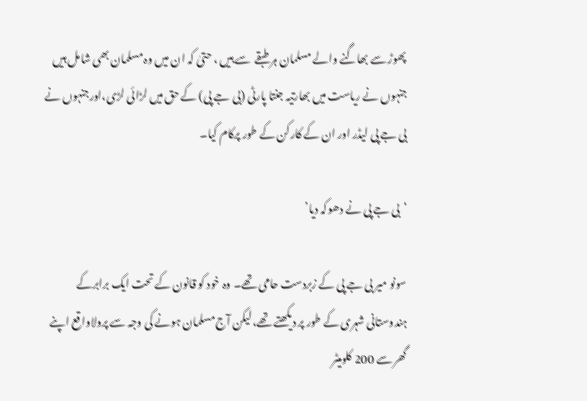پھوڑ سے بھاگنے والے مسلمان ہر طبقے  سے ہیں ، حتیٰ کہ ان میں وہ مسلمان بھی شامل ہیں جنہوں نے ریاست میں بھارتیہ جنتا پارٹی (بی جے پی) کے حق میں لڑائی لڑی،اورجنہوں نے بی جے پی لیڈر اور ان کے کارکن کے طور پرکام کیا۔

‘بی جے پی نے دھوکہ دیا’

سونو میر بی جے پی کے زبردست حامی تھے۔ وہ خود کو قانون کے تحت ایک برابرکے ہندوستانی شہری کے طور پر دیکھتے تھے، لیکن آج مسلمان ہونے کی وجہ سے پرولاواقع اپنے گھر سے 200 کلومیٹر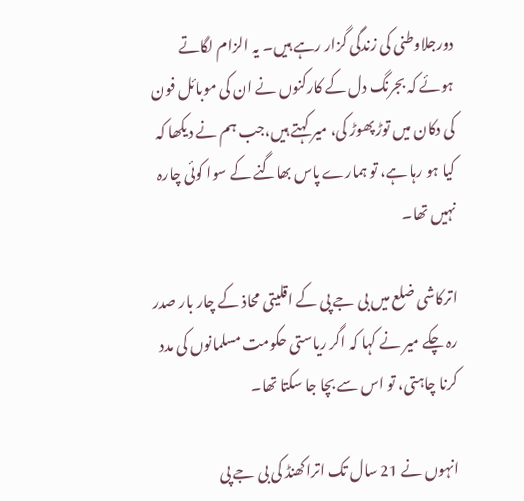دورجلاوطنی کی زندگی گزار رہے ہیں۔ یہ الزام لگاتے ہوئے کہ بجرنگ دل کے کارکنوں نے ان کی موبائل فون کی دکان میں توڑ پھوڑ کی، میر کہتے ہیں،جب ہم نے دیکھا کہ کیا ہو رہا ہے، تو ہمارے پاس بھاگنے کے سوا کوئی چارہ نہیں تھا۔

اترکاشی ضلع میں بی جے پی کے اقلیتی محاذ کے چار بار صدر رہ چکے میر نے کہا کہ اگر ریاستی حکومت مسلمانوں کی مدد کرنا چاہتی، تو اس سے بچا جا سکتا تھا۔

انہوں نے 21 سال تک اتراکھنڈ کی بی جے پی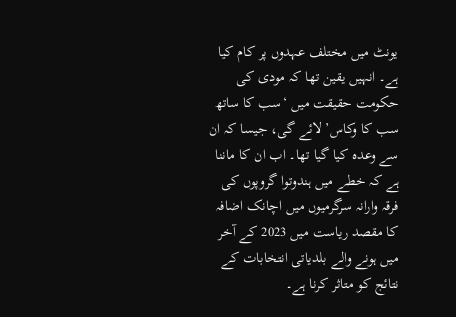یونٹ میں مختلف عہدوں پر کام کیا ہے۔ انہیں یقین تھا کہ مودی کی حکومت حقیقت میں ‘سب کا ساتھ سب کا وکاس’ لائے گی، جیسا کہ ان سے وعدہ کیا گیا تھا۔ اب ان کا ماننا ہے کہ خطے میں ہندوتوا گروپوں کی فرقہ وارانہ سرگرمیوں میں اچانک اضافہ کا مقصد ریاست میں 2023 کے آخر میں ہونے والے بلدیاتی انتخابات کے نتائج کو متاثر کرنا ہے۔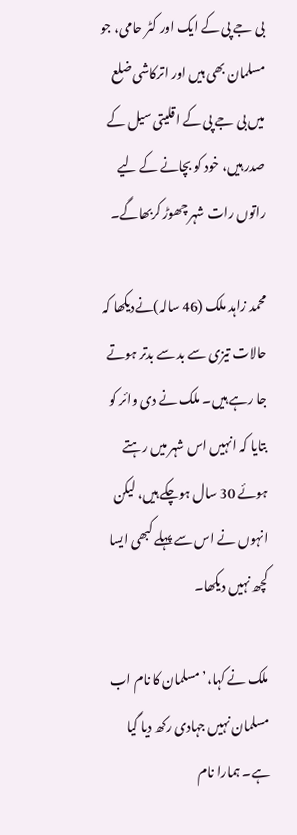بی جے پی کے ایک اور کٹر حامی، جو مسلمان بھی ہیں اور اترکاشی ضلع میں بی جے پی کے اقلیتی سیل کے صدر ہیں، خود کو بچانے کے لیے راتوں رات شہر چھوڑ کربھاگے۔

محمد زاہد ملک (46 سالہ)نےدیکھا کہ حالات تیزی سے بد سے بدتر ہوتے جا رہے ہیں۔ ملک نے دی وائر کو بتایا کہ انہیں اس شہر میں رہتے ہوئے 30 سال ہوچکے ہیں، لیکن انہوں نے اس سے پہلے کبھی ایسا کچھ نہیں دیکھا۔

ملک نے کہا،’مسلمان کا نام اب مسلمان نہیں جہادی رکھ دیا گیا ہے۔ ہمارا نام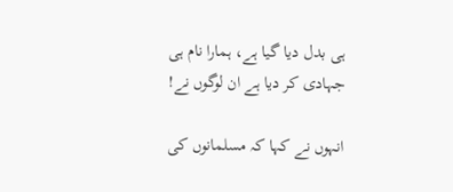ہی بدل دیا گیا ہے، ہمارا نام ہی جہادی کر دیا ہے ان لوگوں نے!

انہوں نے کہا کہ مسلمانوں کی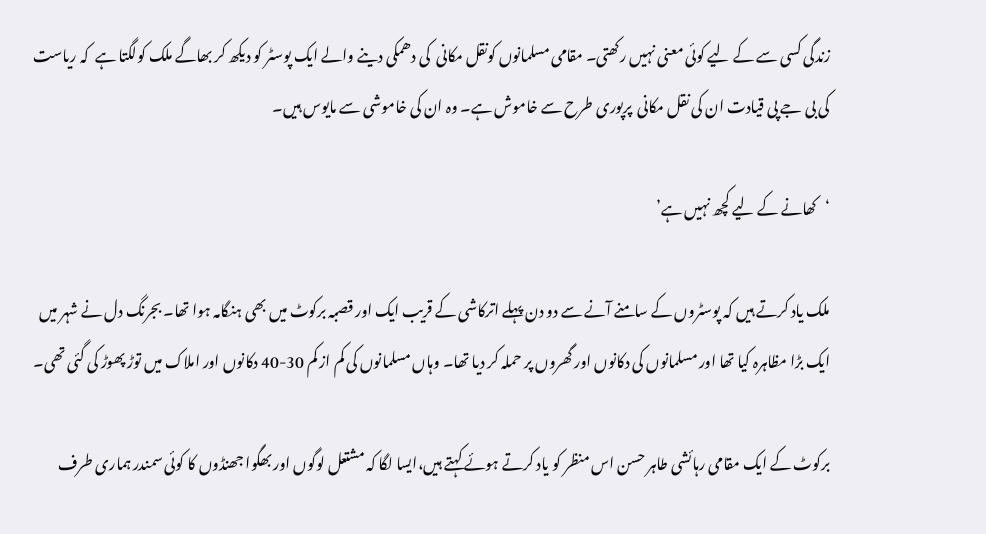زندگی کسی سے کے لیے کوئی معنی نہیں رکھتی۔ مقامی مسلمانوں کونقل مکانی  کی دھمکی دینے والے ایک پوسٹر کو دیکھ کر بھاگے ملک کولگتا ہے  کہ ریاست کی بی جے پی قیادت ان کی نقل مکانی  پرپوری طرح سے خاموش ہے۔ وہ ان کی خاموشی سے مایوس ہیں۔

‘کھانے کے لیے کچھ نہیں ہے’

ملک یاد کرتے ہیں کہ پوسٹروں کے سامنے آنے سے دو دن پہلے اترکاشی کے قریب ایک اور قصبہ برکوٹ میں بھی ہنگامہ ہوا تھا۔ بجرنگ دل نے شہر میں ایک بڑا مظاہرہ کیا تھا اور مسلمانوں کی دکانوں اور گھروں پر حملہ کر دیا تھا۔ وہاں مسلمانوں کی کم از کم 30-40 دکانوں اور املاک میں توڑ پھوڑ کی گئی تھی۔

برکوٹ کے ایک مقامی رہائشی طاہر حسن اس منظر کو یاد کرتے ہوئے کہتے ہیں،ایسا لگا کہ مشتعل لوگوں اور بھگوا جھنڈوں کا کوئی سمندر ہماری طرف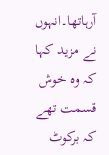آرہاتھا۔انہوں نے مزید کہا کہ وہ خوش قسمت تھے کہ برکوٹ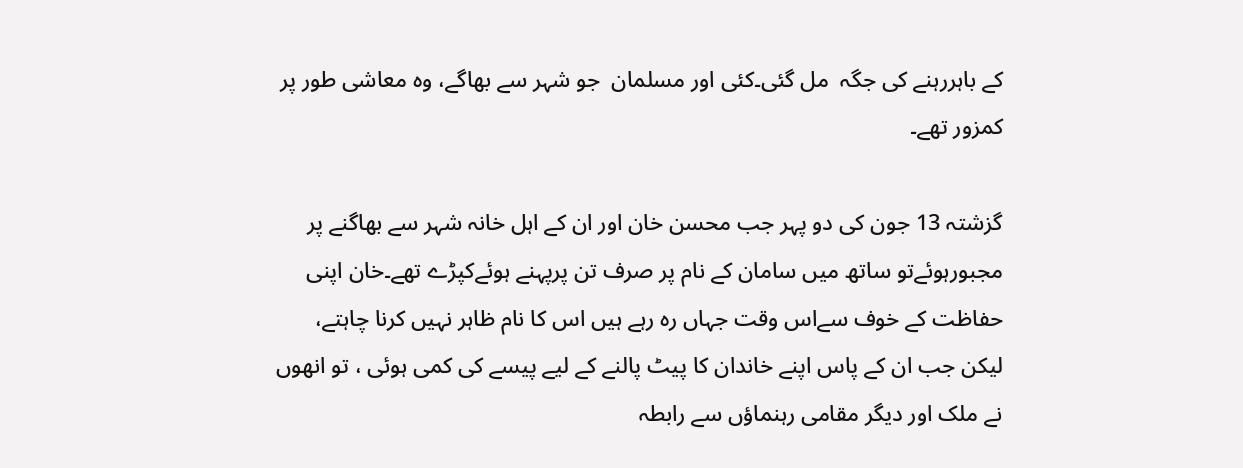کے باہررہنے کی جگہ  مل گئی۔کئی اور مسلمان  جو شہر سے بھاگے، وہ معاشی طور پر کمزور تھے۔

گزشتہ 13 جون کی دو پہر جب محسن خان اور ان کے اہل خانہ شہر سے بھاگنے پر مجبورہوئےتو ساتھ میں سامان کے نام پر صرف تن پرپہنے ہوئےکپڑے تھے۔خان اپنی حفاظت کے خوف سےاس وقت جہاں رہ رہے ہیں اس کا نام ظاہر نہیں کرنا چاہتے، لیکن جب ان کے پاس اپنے خاندان کا پیٹ پالنے کے لیے پیسے کی کمی ہوئی ، تو انھوں نے ملک اور دیگر مقامی رہنماؤں سے رابطہ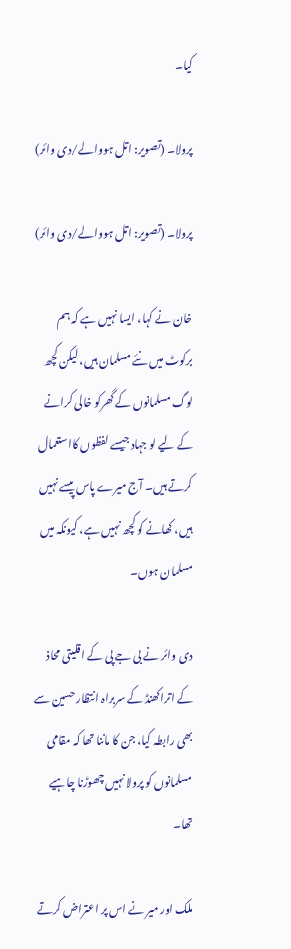کیا۔

پرولا۔ (تصویر: اتل ہووالے/دی وائر)

پرولا۔ (تصویر: اتل ہووالے/دی وائر)

خان نے کہا، ایسا نہیں ہے کہ ہم برکوٹ میں نئے مسلمان ہیں، لیکن کچھ لوگ مسلمانوں کے گھرکو خالی کرانے کے لیے لو جہاد جیسے لفظوں کااستعمال کرتے ہیں۔ آج میرے پاس پیسے نہیں ہیں، کھانے کو کچھ نہیں ہے، کیونکہ میں مسلمان ہوں۔

دی وائر نے بی جے پی کے اقلیتی محاذ کے اتراکھنڈ کے سربراہ انتظار حسین سے بھی رابطہ کیا، جن کا ماننا تھا کہ مقامی مسلمانوں کو پرولا نہیں چھوڑنا چاہیے تھا۔

ملک اور میر نے اس پر اعتراض کرتے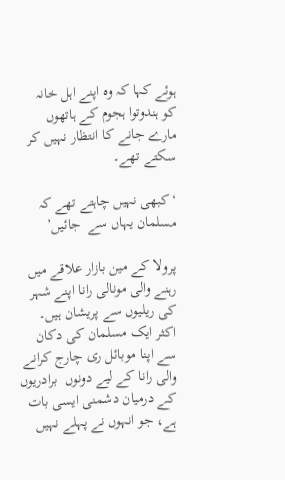ہوئے کہا کہ وہ اپنے اہل خانہ کو ہندوتوا ہجوم کے ہاتھوں مارے جانے کا انتظار نہیں کر سکتے تھے۔

‘کبھی نہیں چاہتے تھے کہ مسلمان یہاں سے  جائیں’

پرولا کے مین بازار علاقے میں رہنے والی مونالی رانا اپنے شہر کی ریلیوں سے پریشان ہیں۔ اکثر ایک مسلمان کی دکان سے اپنا موبائل ری چارج کرانے والی رانا کے لیے دونوں  برادریوں کے درمیان دشمنی ایسی بات ہے، جو انہوں نے پہلے نہیں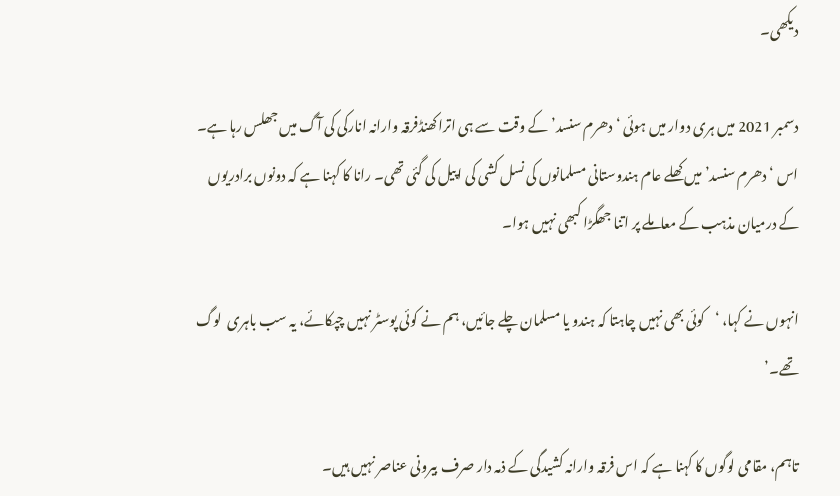دیکھی۔

دسمبر 2021 میں ہری دوار میں ہوئی ‘دھرم سنسد’ کے وقت سے ہی اتراکھنڈفرقہ وارانہ انارکی کی آگ میں جھلس رہا ہے۔ اس ‘دھرم سنسد’ میں کھلے عام ہندوستانی مسلمانوں کی نسل کشی کی اپیل کی گئی تھی۔ رانا کا کہنا ہے کہ دونوں برادریوں کے درمیان مذہب کے معاملے پر اتنا جھگڑا کبھی نہیں ہوا۔

انہوں نے کہا، ‘کوئی بھی نہیں چاہتا کہ ہندو یا مسلمان چلے جائیں، ہم نے کوئی پوسٹر نہیں چپکائے، یہ سب باہری  لوگ تھے۔’

تاہم، مقامی لوگوں کا کہنا ہے کہ اس فرقہ وارانہ کشیدگی کے ذمہ دار صرف بیرونی عناصر نہیں ہیں۔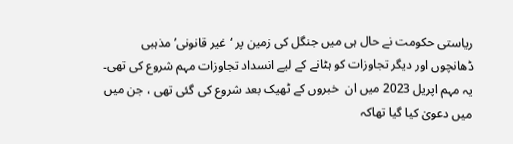ریاستی حکومت نے حال ہی میں جنگل کی زمین پر ‘غیر قانونی’ مذہبی ڈھانچوں اور دیگر تجاوزات کو ہٹانے کے لیے انسداد تجاوزات مہم شروع کی تھی۔ یہ مہم اپریل 2023 میں ان  خبروں کے ٹھیک بعد شروع کی گئی تھی ، جن میں میں دعویٰ کیا گیا تھاکہ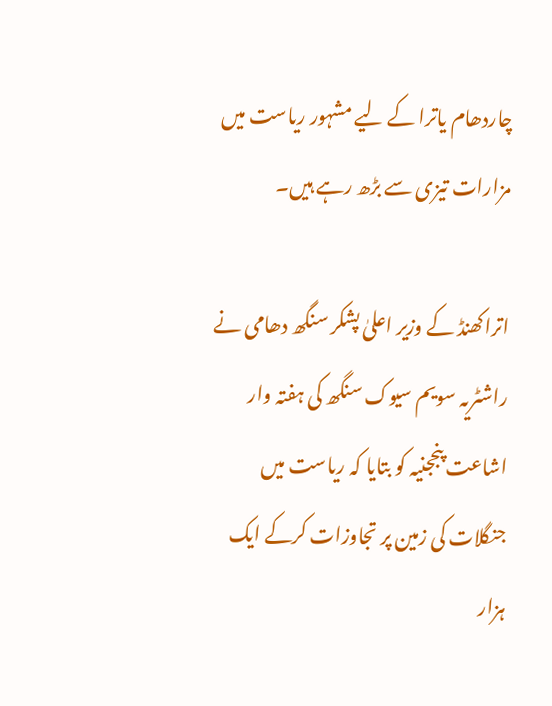چاردھام یاترا کے لیے مشہور ریاست میں مزارات تیزی سے بڑھ رہے ہیں۔

اتراکھنڈ کے وزیر اعلیٰ پشکر سنگھ دھامی نے راشٹریہ سویم سیوک سنگھ کی ہفتہ وار اشاعت پنججنیہ کو بتایا کہ ریاست میں جنگلات کی زمین پر تجاوزات کرکے ایک ہزار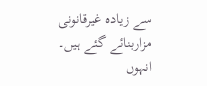سے زیادہ غیرقانونی مزاربنائے گئے ہیں۔ انہوں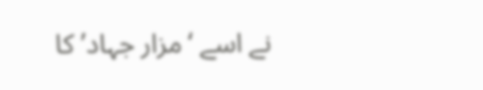نے اسے ‘مزار جہاد’ کا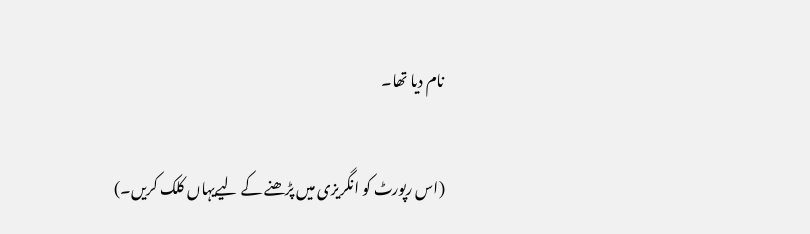نام دیا تھا۔

(اس رپورٹ کو انگریزی میں پڑھنے کے لیےیہاں کلک کریں۔)